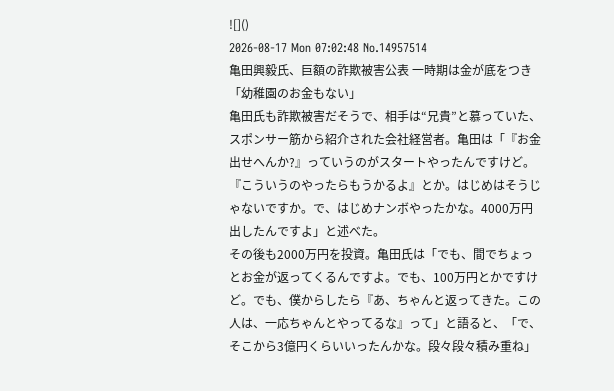![]()
2026-08-17 Mon 07:02:48 No.14957514
亀田興毅氏、巨額の詐欺被害公表 一時期は金が底をつき「幼稚園のお金もない」
亀田氏も詐欺被害だそうで、相手は“兄貴”と慕っていた、スポンサー筋から紹介された会社経営者。亀田は「『お金出せへんか?』っていうのがスタートやったんですけど。『こういうのやったらもうかるよ』とか。はじめはそうじゃないですか。で、はじめナンボやったかな。4000万円出したんですよ」と述べた。
その後も2000万円を投資。亀田氏は「でも、間でちょっとお金が返ってくるんですよ。でも、100万円とかですけど。でも、僕からしたら『あ、ちゃんと返ってきた。この人は、一応ちゃんとやってるな』って」と語ると、「で、そこから3億円くらいいったんかな。段々段々積み重ね」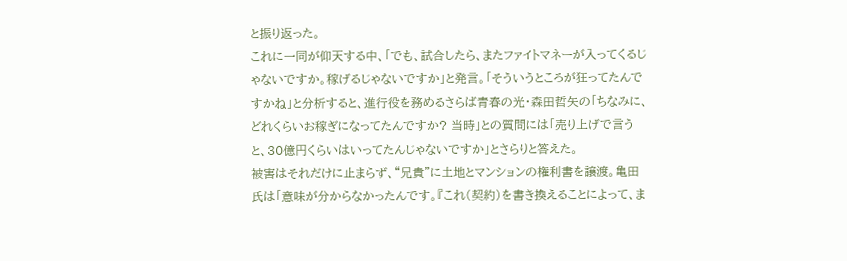と振り返った。
これに一同が仰天する中、「でも、試合したら、またファイトマネーが入ってくるじゃないですか。稼げるじゃないですか」と発言。「そういうところが狂ってたんですかね」と分析すると、進行役を務めるさらば青春の光・森田哲矢の「ちなみに、どれくらいお稼ぎになってたんですか? 当時」との質問には「売り上げで言うと、30億円くらいはいってたんじゃないですか」とさらりと答えた。
被害はそれだけに止まらず、“兄貴”に土地とマンションの権利書を譲渡。亀田氏は「意味が分からなかったんです。『これ(契約)を書き換えることによって、ま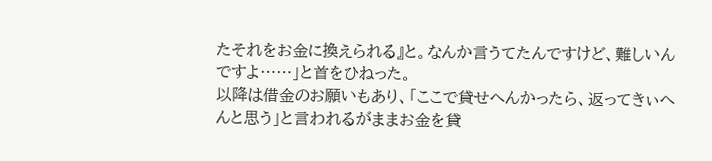たそれをお金に換えられる』と。なんか言うてたんですけど、難しいんですよ……」と首をひねった。
以降は借金のお願いもあり、「ここで貸せへんかったら、返ってきぃへんと思う」と言われるがままお金を貸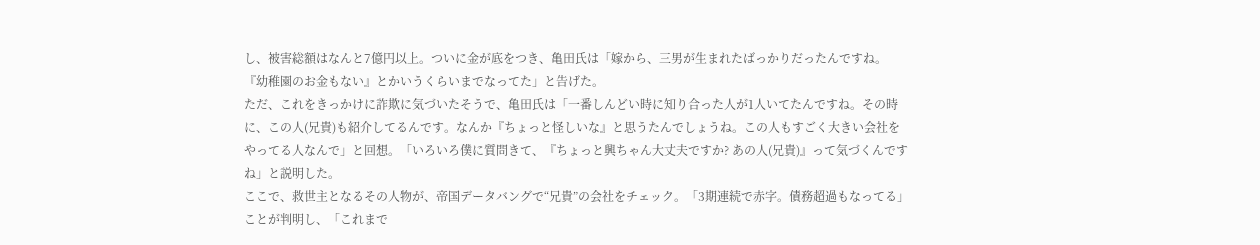し、被害総額はなんと7億円以上。ついに金が底をつき、亀田氏は「嫁から、三男が生まれたばっかりだったんですね。『幼稚園のお金もない』とかいうくらいまでなってた」と告げた。
ただ、これをきっかけに詐欺に気づいたそうで、亀田氏は「一番しんどい時に知り合った人が1人いてたんですね。その時に、この人(兄貴)も紹介してるんです。なんか『ちょっと怪しいな』と思うたんでしょうね。この人もすごく大きい会社をやってる人なんで」と回想。「いろいろ僕に質問きて、『ちょっと興ちゃん大丈夫ですか? あの人(兄貴)』って気づくんですね」と説明した。
ここで、救世主となるその人物が、帝国データバングで“兄貴”の会社をチェック。「3期連続で赤字。債務超過もなってる」ことが判明し、「これまで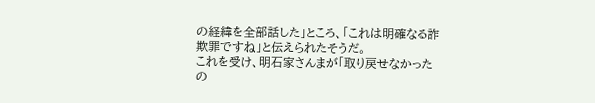の経緯を全部話した」ところ、「これは明確なる詐欺罪ですね」と伝えられたそうだ。
これを受け、明石家さんまが「取り戻せなかったの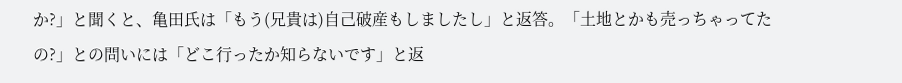か?」と聞くと、亀田氏は「もう(兄貴は)自己破産もしましたし」と返答。「土地とかも売っちゃってたの?」との問いには「どこ行ったか知らないです」と返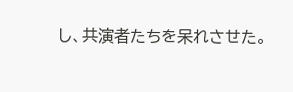し、共演者たちを呆れさせた。